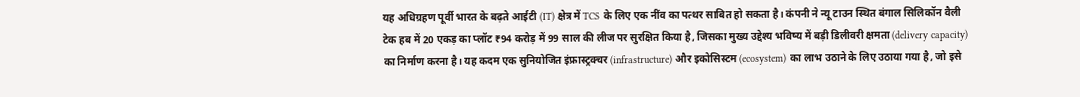यह अधिग्रहण पूर्वी भारत के बढ़ते आईटी (IT) क्षेत्र में TCS के लिए एक नींव का पत्थर साबित हो सकता है। कंपनी ने न्यू टाउन स्थित बंगाल सिलिकॉन वैली टेक हब में 20 एकड़ का प्लॉट ₹94 करोड़ में 99 साल की लीज पर सुरक्षित किया है, जिसका मुख्य उद्देश्य भविष्य में बड़ी डिलीवरी क्षमता (delivery capacity) का निर्माण करना है। यह कदम एक सुनियोजित इंफ्रास्ट्रक्चर (infrastructure) और इकोसिस्टम (ecosystem) का लाभ उठाने के लिए उठाया गया है, जो इसे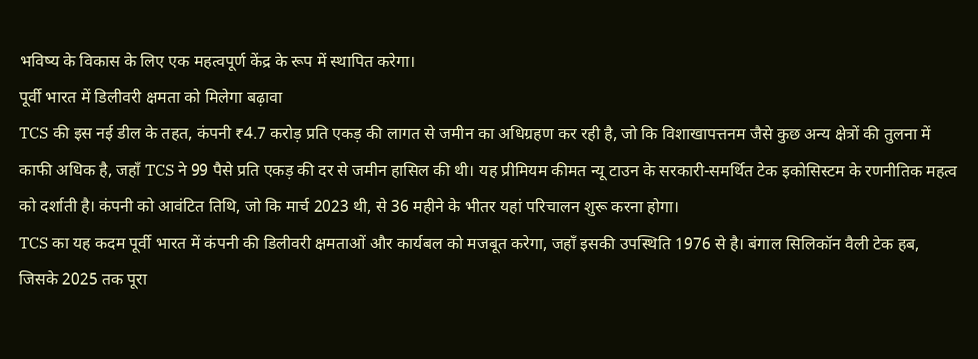भविष्य के विकास के लिए एक महत्वपूर्ण केंद्र के रूप में स्थापित करेगा।
पूर्वी भारत में डिलीवरी क्षमता को मिलेगा बढ़ावा
TCS की इस नई डील के तहत, कंपनी ₹4.7 करोड़ प्रति एकड़ की लागत से जमीन का अधिग्रहण कर रही है, जो कि विशाखापत्तनम जैसे कुछ अन्य क्षेत्रों की तुलना में काफी अधिक है, जहाँ TCS ने 99 पैसे प्रति एकड़ की दर से जमीन हासिल की थी। यह प्रीमियम कीमत न्यू टाउन के सरकारी-समर्थित टेक इकोसिस्टम के रणनीतिक महत्व को दर्शाती है। कंपनी को आवंटित तिथि, जो कि मार्च 2023 थी, से 36 महीने के भीतर यहां परिचालन शुरू करना होगा।
TCS का यह कदम पूर्वी भारत में कंपनी की डिलीवरी क्षमताओं और कार्यबल को मजबूत करेगा, जहाँ इसकी उपस्थिति 1976 से है। बंगाल सिलिकॉन वैली टेक हब, जिसके 2025 तक पूरा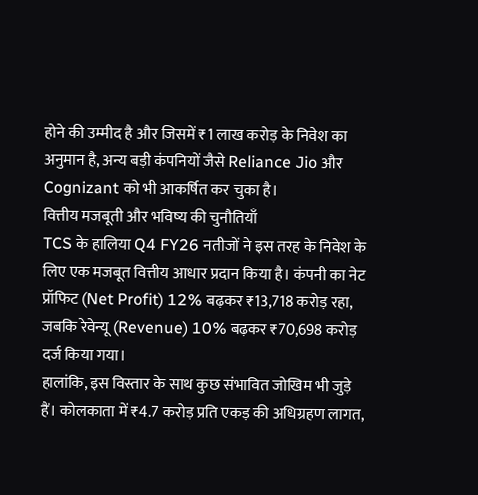होने की उम्मीद है और जिसमें ₹1 लाख करोड़ के निवेश का अनुमान है, अन्य बड़ी कंपनियों जैसे Reliance Jio और Cognizant को भी आकर्षित कर चुका है।
वित्तीय मजबूती और भविष्य की चुनौतियाँ
TCS के हालिया Q4 FY26 नतीजों ने इस तरह के निवेश के लिए एक मजबूत वित्तीय आधार प्रदान किया है। कंपनी का नेट प्रॉफिट (Net Profit) 12% बढ़कर ₹13,718 करोड़ रहा, जबकि रेवेन्यू (Revenue) 10% बढ़कर ₹70,698 करोड़ दर्ज किया गया।
हालांकि, इस विस्तार के साथ कुछ संभावित जोखिम भी जुड़े हैं। कोलकाता में ₹4.7 करोड़ प्रति एकड़ की अधिग्रहण लागत,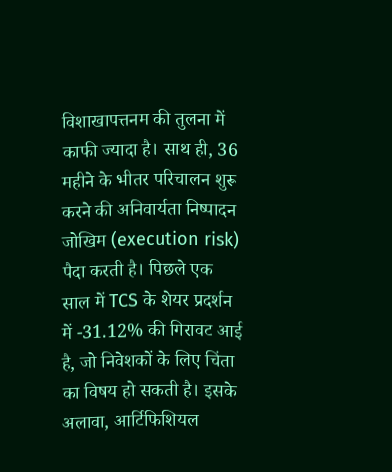विशाखापत्तनम की तुलना में काफी ज्यादा है। साथ ही, 36 महीने के भीतर परिचालन शुरू करने की अनिवार्यता निष्पादन जोखिम (execution risk) पैदा करती है। पिछले एक साल में TCS के शेयर प्रदर्शन में -31.12% की गिरावट आई है, जो निवेशकों के लिए चिंता का विषय हो सकती है। इसके अलावा, आर्टिफिशियल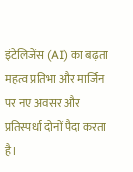इंटेलिजेंस (AI) का बढ़ता महत्व प्रतिभा और मार्जिन पर नए अवसर और प्रतिस्पर्धा दोनों पैदा करता है।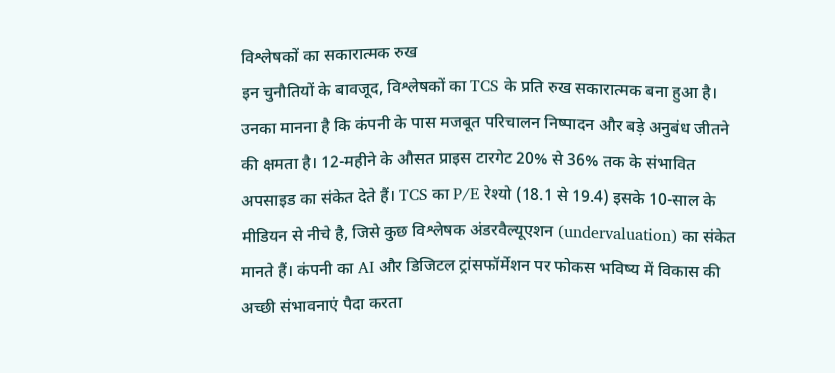विश्लेषकों का सकारात्मक रुख
इन चुनौतियों के बावजूद, विश्लेषकों का TCS के प्रति रुख सकारात्मक बना हुआ है। उनका मानना है कि कंपनी के पास मजबूत परिचालन निष्पादन और बड़े अनुबंध जीतने की क्षमता है। 12-महीने के औसत प्राइस टारगेट 20% से 36% तक के संभावित अपसाइड का संकेत देते हैं। TCS का P/E रेश्यो (18.1 से 19.4) इसके 10-साल के मीडियन से नीचे है, जिसे कुछ विश्लेषक अंडरवैल्यूएशन (undervaluation) का संकेत मानते हैं। कंपनी का AI और डिजिटल ट्रांसफॉर्मेशन पर फोकस भविष्य में विकास की अच्छी संभावनाएं पैदा करता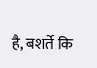है, बशर्ते कि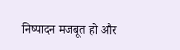निष्पादन मजबूत हो और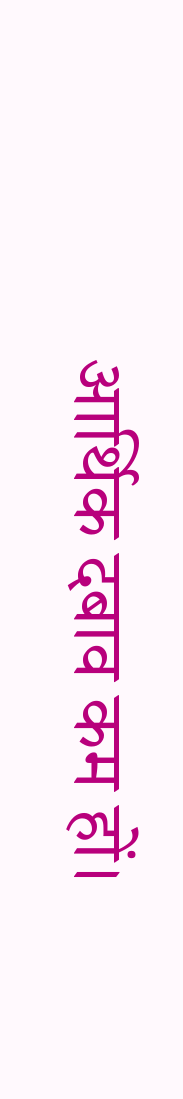आर्थिक दबाव कम हों।